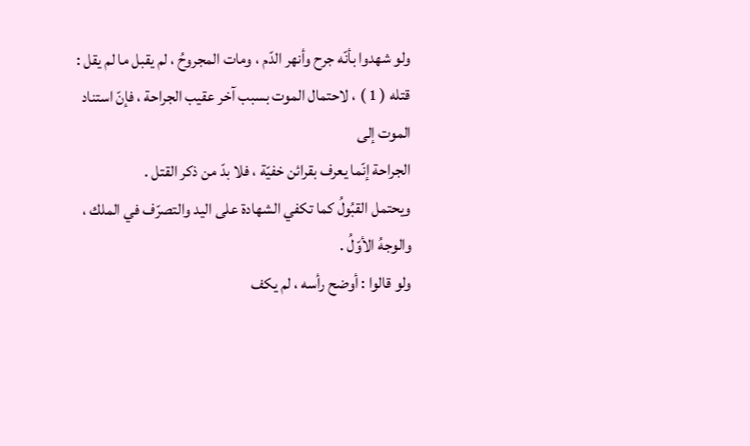ولو شهدوا بأنّه جرح وأنهر الدّم ، ومات المجروحُ ، لم يقبل ما لم يقل :
قتله ( 1 ) ، لاحتمال الموت بسبب آخر عقيب الجراحة ، فإنّ استناد الموت إلى
الجراحة إنّما يعرف بقرائن خفيّة ، فلا بدّ من ذكر القتل .
ويحتمل القبُولُ كما تكفي الشهادة على اليد والتصرّف في الملك ،
والوجهُ الأوّلُ .
ولو قالوا : أوضح رأسه ، لم يكف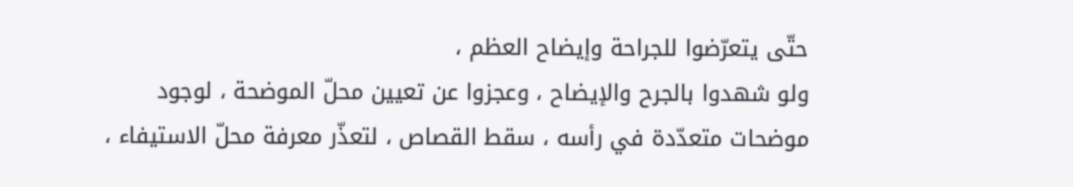حتّى يتعرّضوا للجراحة وإيضاح العظم ،
ولو شهدوا بالجرح والإيضاح ، وعجزوا عن تعيين محلّ الموضحة ، لوجود
موضحات متعدّدة في رأسه ، سقط القصاص ، لتعذّر معرفة محلّ الاستيفاء ،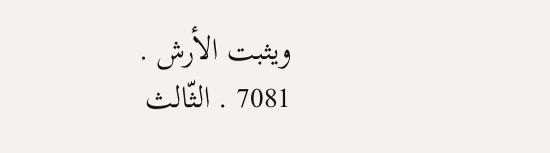ويثبت الأرش .
7081 . الثّالث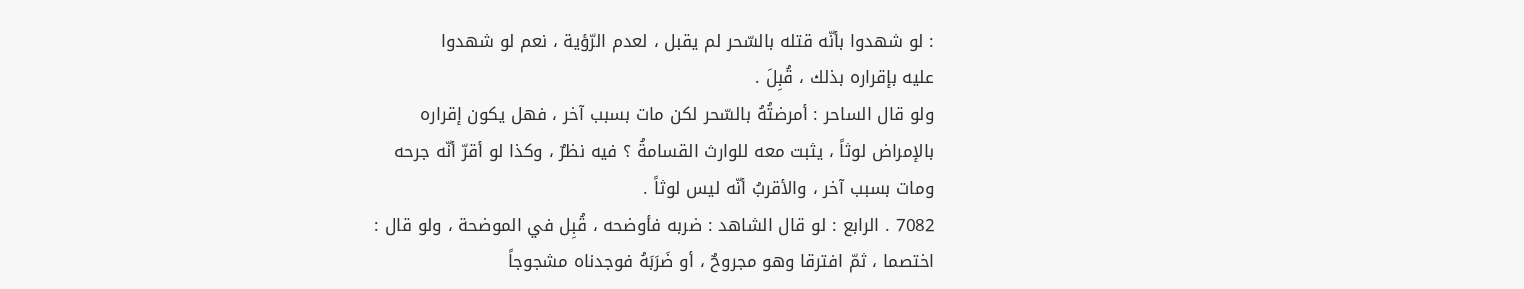: لو شهدوا بأنّه قتله بالسّحر لم يقبل ، لعدم الرّؤية ، نعم لو شهدوا
عليه بإقراره بذلك ، قُبِلَ .
ولو قال الساحر : أمرضتُهُ بالسّحر لكن مات بسبب آخر ، فهل يكون إقراره
بالإمراض لوثاً ، يثبت معه للوارث القسامةُ ؟ فيه نظرٌ ، وكذا لو أقرّ أنّه جرحه
ومات بسبب آخر ، والأقربُ أنّه ليس لوثاً .
7082 . الرابع : لو قال الشاهد : ضربه فأوضحه ، قُبِل في الموضحة ، ولو قال :
اختصما ، ثمّ افترقا وهو مجروحٌ ، أو ضَرَبَهُ فوجدناه مشجوجاً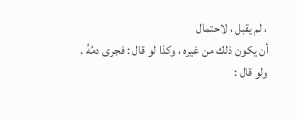، لم يقبل ، لاحتمال
أن يكون ذلك من غيره ، وكذا لو قال : فجرى دمُهُ .
ولو قال :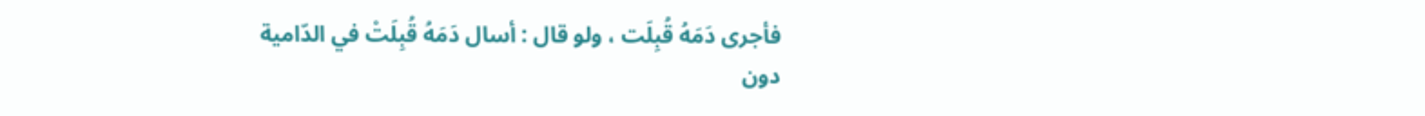فأجرى دَمَهُ قُبِلَت ، ولو قال : أسال دَمَهُ قُبِلَتْ في الدّامية
دون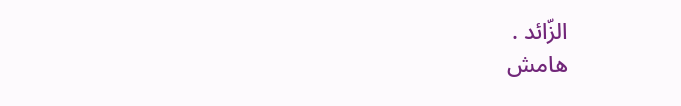الزّائد .
هامش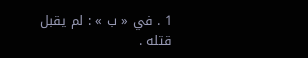1 . في « ب » : لم يقبل قتله .